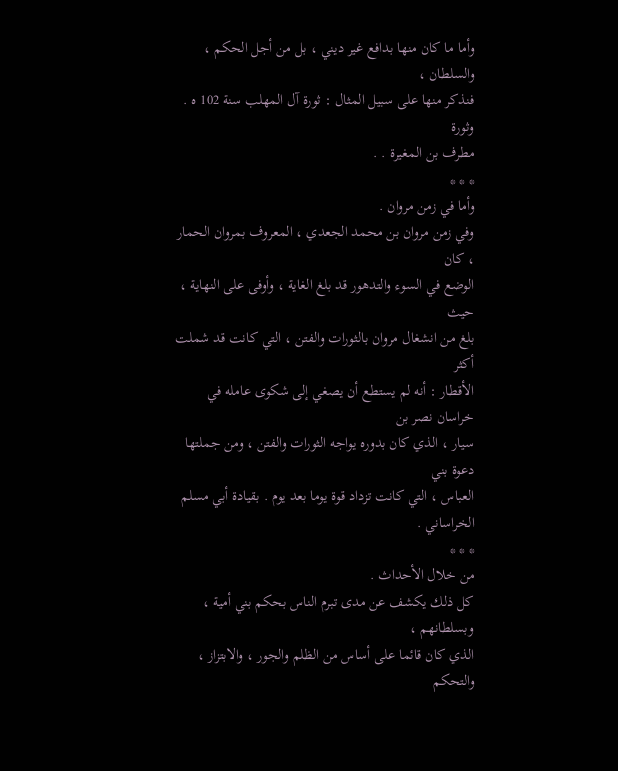وأما ما كان منها بدافع غير ديني ، بل من أجل الحكم ، والسلطان ،
فنذكر منها على سبيل المثال : ثورة آل المهلب سنة 102 ه . وثورة
مطرف بن المغيرة . .
* * *
وأما في زمن مروان .
وفي زمن مروان بن محمد الجعدي ، المعروف بمروان الحمار ، كان
الوضع في السوء والتدهور قد بلغ الغاية ، وأوفى على النهاية ، حيث
بلغ من انشغال مروان بالثورات والفتن ، التي كانت قد شملت أكثر
الأقطار : أنه لم يستطع أن يصغي إلى شكوى عامله في خراسان نصر بن
سيار ، الذي كان بدوره يواجه الثورات والفتن ، ومن جملتها دعوة بني
العباس ، التي كانت تزداد قوة يوما بعد يوم . بقيادة أبي مسلم
الخراساني .
* * *
من خلال الأحداث .
كل ذلك يكشف عن مدى تبرم الناس بحكم بني أمية ، وبسلطانهم ،
الذي كان قائما على أساس من الظلم والجور ، والابتزاز ، والتحكم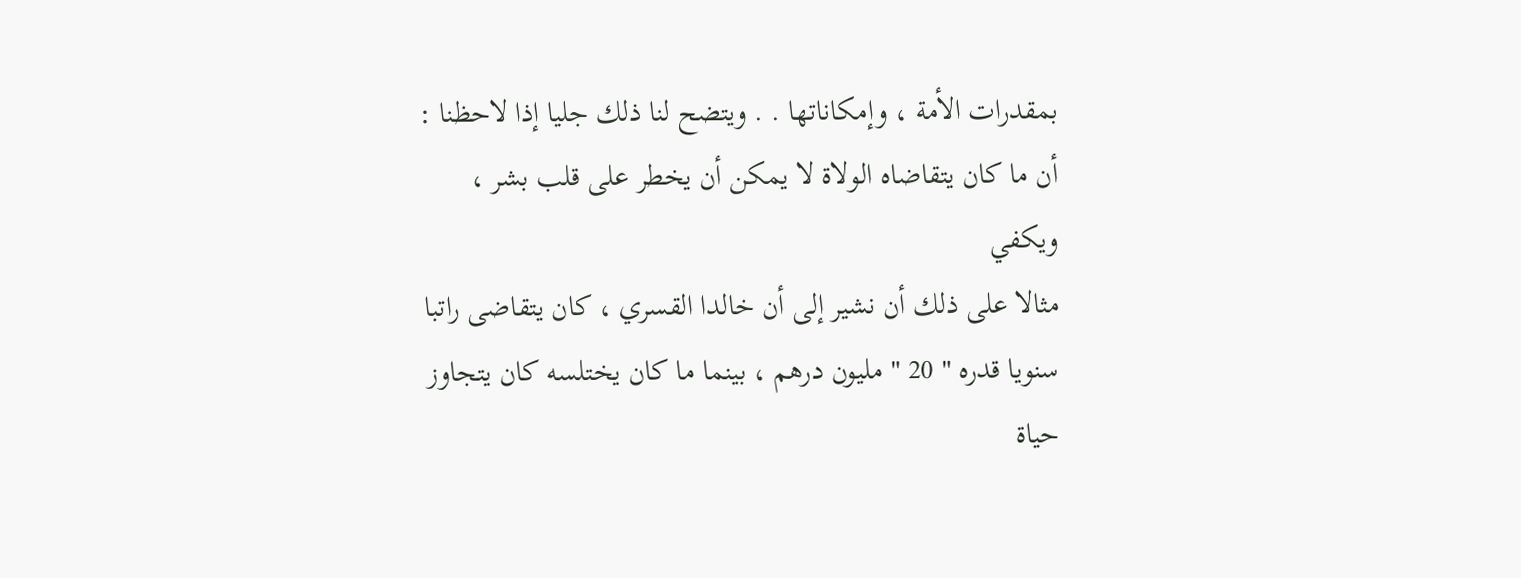بمقدرات الأمة ، وإمكاناتها . . ويتضح لنا ذلك جليا إذا لاحظنا :
أن ما كان يتقاضاه الولاة لا يمكن أن يخطر على قلب بشر ، ويكفي
مثالا على ذلك أن نشير إلى أن خالدا القسري ، كان يتقاضى راتبا
سنويا قدره " 20 " مليون درهم ، بينما ما كان يختلسه كان يتجاوز
حياة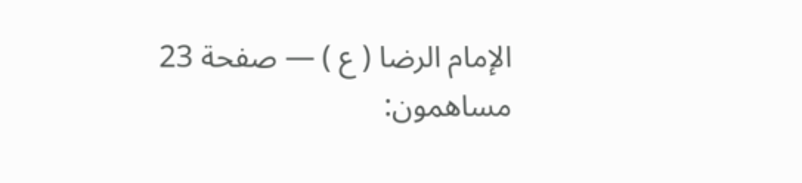الإمام الرضا ( ع ) — صفحة 23
مساهمون: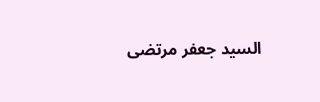السيد جعفر مرتضى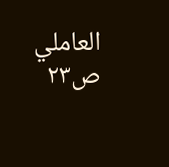العاملي
ص٢٣